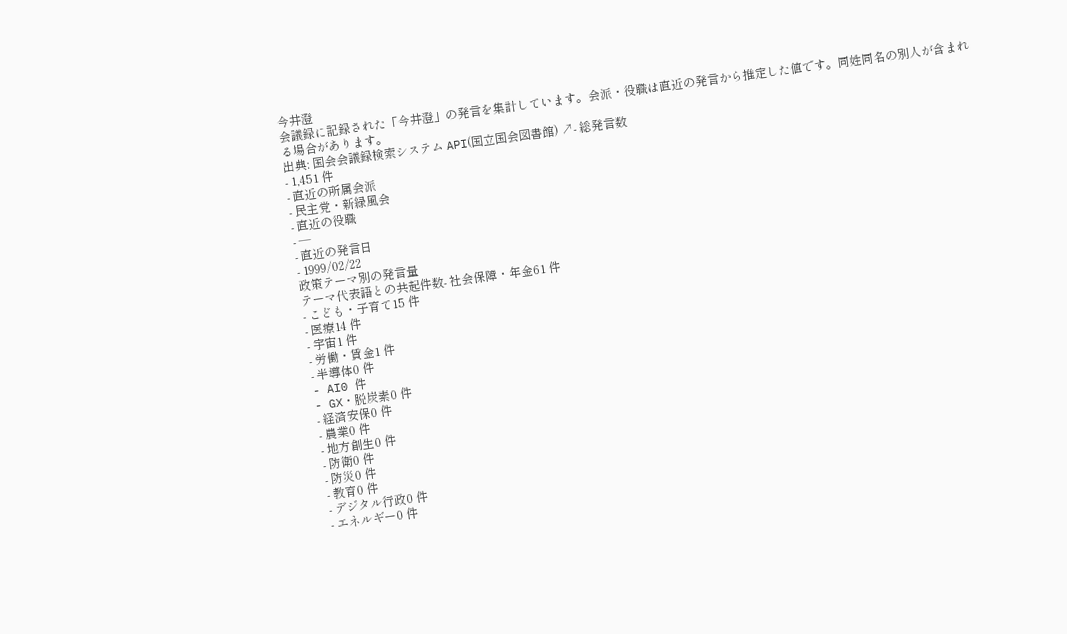今井澄
会議録に記録された「今井澄」の発言を集計しています。会派・役職は直近の発言から推定した値です。同姓同名の別人が含まれる場合があります。
出典: 国会会議録検索システム API(国立国会図書館) ↗- 総発言数
- 1,451 件
- 直近の所属会派
- 民主党・新緑風会
- 直近の役職
- —
- 直近の発言日
- 1999/02/22
政策テーマ別の発言量
テーマ代表語との共起件数- 社会保障・年金61 件
- こども・子育て15 件
- 医療14 件
- 宇宙1 件
- 労働・賃金1 件
- 半導体0 件
- AI0 件
- GX・脱炭素0 件
- 経済安保0 件
- 農業0 件
- 地方創生0 件
- 防衛0 件
- 防災0 件
- 教育0 件
- デジタル行政0 件
- エネルギー0 件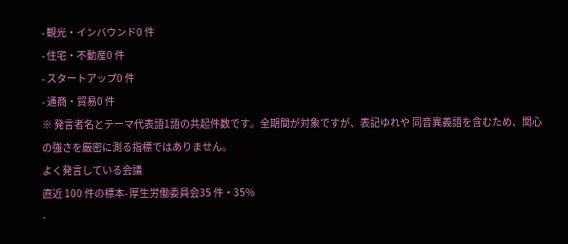- 観光・インバウンド0 件
- 住宅・不動産0 件
- スタートアップ0 件
- 通商・貿易0 件
※ 発言者名とテーマ代表語1語の共起件数です。全期間が対象ですが、表記ゆれや 同音異義語を含むため、関心の強さを厳密に測る指標ではありません。
よく発言している会議
直近 100 件の標本- 厚生労働委員会35 件・35%
-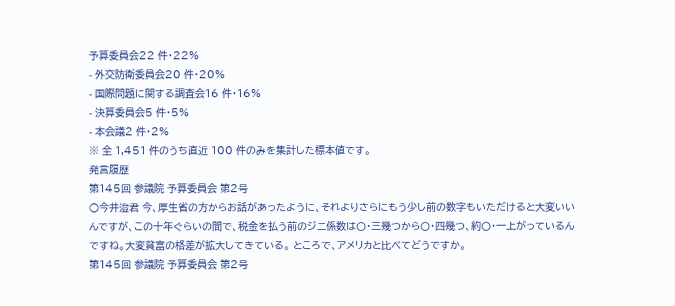予算委員会22 件・22%
- 外交防衛委員会20 件・20%
- 国際問題に関する調査会16 件・16%
- 決算委員会5 件・5%
- 本会議2 件・2%
※ 全 1,451 件のうち直近 100 件のみを集計した標本値です。
発言履歴
第145回 参議院 予算委員会 第2号
○今井澄君 今、厚生省の方からお話があったように、それよりさらにもう少し前の数字もいただけると大変いいんですが、この十年ぐらいの間で、税金を払う前のジニ係数は〇・三幾つから〇・四幾つ、約〇・一上がっているんですね。大変貧富の格差が拡大してきている。 ところで、アメリカと比べてどうですか。
第145回 参議院 予算委員会 第2号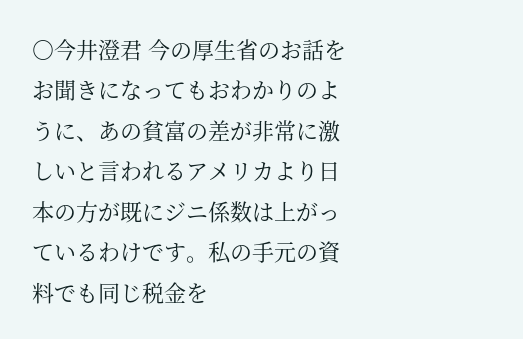○今井澄君 今の厚生省のお話をお聞きになってもおわかりのように、あの貧富の差が非常に激しいと言われるアメリカより日本の方が既にジニ係数は上がっているわけです。私の手元の資料でも同じ税金を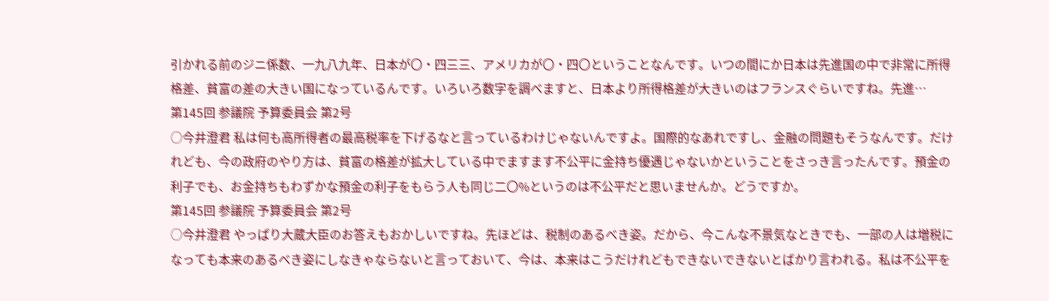引かれる前のジニ係数、一九八九年、日本が〇・四三三、アメリカが〇・四〇ということなんです。いつの間にか日本は先進国の中で非常に所得格差、貧富の差の大きい国になっているんです。いろいろ数字を調べますと、日本より所得格差が大きいのはフランスぐらいですね。先進…
第145回 参議院 予算委員会 第2号
○今井澄君 私は何も高所得者の最高税率を下げるなと言っているわけじゃないんですよ。国際的なあれですし、金融の問題もそうなんです。だけれども、今の政府のやり方は、貧富の格差が拡大している中でますます不公平に金持ち優遇じゃないかということをさっき言ったんです。預金の利子でも、お金持ちもわずかな預金の利子をもらう人も同じ二〇%というのは不公平だと思いませんか。どうですか。
第145回 参議院 予算委員会 第2号
○今井澄君 やっぱり大蔵大臣のお答えもおかしいですね。先ほどは、税制のあるべき姿。だから、今こんな不景気なときでも、一部の人は増税になっても本来のあるべき姿にしなきゃならないと言っておいて、今は、本来はこうだけれどもできないできないとばかり言われる。私は不公平を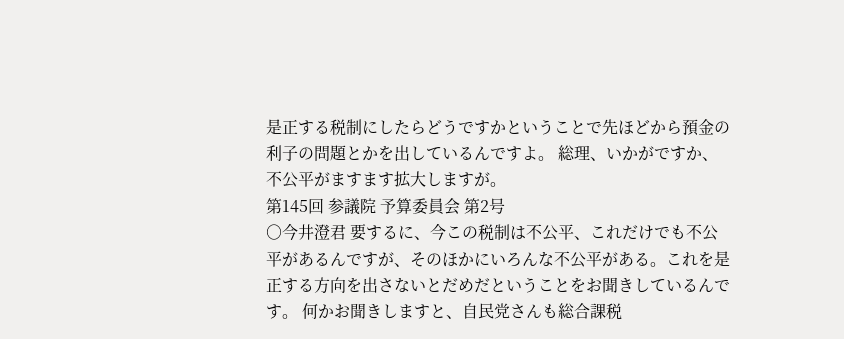是正する税制にしたらどうですかということで先ほどから預金の利子の問題とかを出しているんですよ。 総理、いかがですか、不公平がますます拡大しますが。
第145回 参議院 予算委員会 第2号
○今井澄君 要するに、今この税制は不公平、これだけでも不公平があるんですが、そのほかにいろんな不公平がある。これを是正する方向を出さないとだめだということをお聞きしているんです。 何かお聞きしますと、自民党さんも総合課税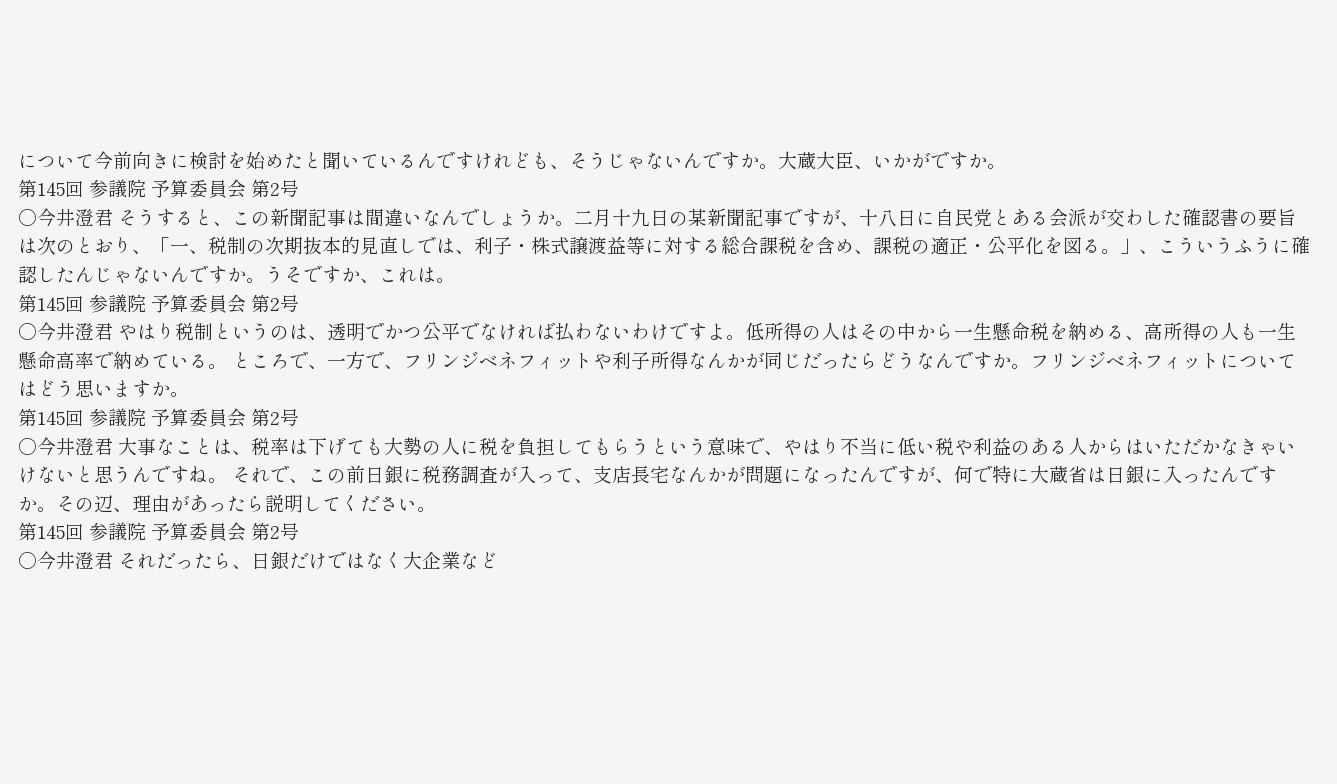について今前向きに検討を始めたと聞いているんですけれども、そうじゃないんですか。大蔵大臣、いかがですか。
第145回 参議院 予算委員会 第2号
○今井澄君 そうすると、この新聞記事は間違いなんでしょうか。二月十九日の某新聞記事ですが、十八日に自民党とある会派が交わした確認書の要旨は次のとおり、「一、税制の次期抜本的見直しでは、利子・株式譲渡益等に対する総合課税を含め、課税の適正・公平化を図る。」、こういうふうに確認したんじゃないんですか。うそですか、これは。
第145回 参議院 予算委員会 第2号
○今井澄君 やはり税制というのは、透明でかつ公平でなければ払わないわけですよ。低所得の人はその中から一生懸命税を納める、高所得の人も一生懸命高率で納めている。 ところで、一方で、フリンジベネフィットや利子所得なんかが同じだったらどうなんですか。フリンジベネフィットについてはどう思いますか。
第145回 参議院 予算委員会 第2号
○今井澄君 大事なことは、税率は下げても大勢の人に税を負担してもらうという意味で、やはり不当に低い税や利益のある人からはいただかなきゃいけないと思うんですね。 それで、この前日銀に税務調査が入って、支店長宅なんかが問題になったんですが、何で特に大蔵省は日銀に入ったんですか。その辺、理由があったら説明してください。
第145回 参議院 予算委員会 第2号
○今井澄君 それだったら、日銀だけではなく大企業など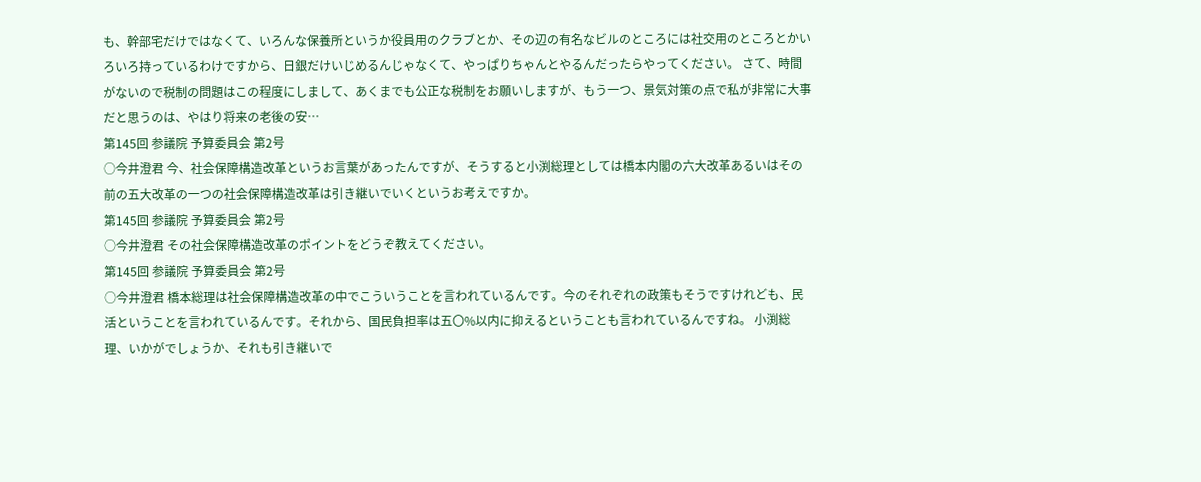も、幹部宅だけではなくて、いろんな保養所というか役員用のクラブとか、その辺の有名なビルのところには社交用のところとかいろいろ持っているわけですから、日銀だけいじめるんじゃなくて、やっぱりちゃんとやるんだったらやってください。 さて、時間がないので税制の問題はこの程度にしまして、あくまでも公正な税制をお願いしますが、もう一つ、景気対策の点で私が非常に大事だと思うのは、やはり将来の老後の安…
第145回 参議院 予算委員会 第2号
○今井澄君 今、社会保障構造改革というお言葉があったんですが、そうすると小渕総理としては橋本内閣の六大改革あるいはその前の五大改革の一つの社会保障構造改革は引き継いでいくというお考えですか。
第145回 参議院 予算委員会 第2号
○今井澄君 その社会保障構造改革のポイントをどうぞ教えてください。
第145回 参議院 予算委員会 第2号
○今井澄君 橋本総理は社会保障構造改革の中でこういうことを言われているんです。今のそれぞれの政策もそうですけれども、民活ということを言われているんです。それから、国民負担率は五〇%以内に抑えるということも言われているんですね。 小渕総理、いかがでしょうか、それも引き継いで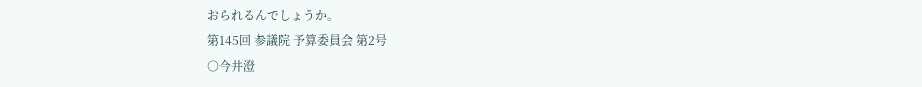おられるんでしょうか。
第145回 参議院 予算委員会 第2号
○今井澄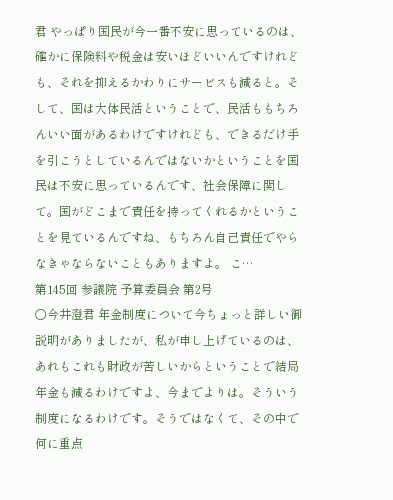君 やっぱり国民が今一番不安に思っているのは、確かに保険料や税金は安いほどいいんですけれども、それを抑えるかわりにサービスも減ると。そして、国は大体民活ということで、民活ももちろんいい面があるわけですけれども、できるだけ手を引こうとしているんではないかということを国民は不安に思っているんです、社会保障に関して。国がどこまで責任を持ってくれるかということを見ているんですね、もちろん自己責任でやらなきゃならないこともありますよ。 こ…
第145回 参議院 予算委員会 第2号
○今井澄君 年金制度について今ちょっと詳しい御説明がありましたが、私が申し上げているのは、あれもこれも財政が苦しいからということで結局年金も減るわけですよ、今までよりは。そういう制度になるわけです。そうではなくて、その中で何に重点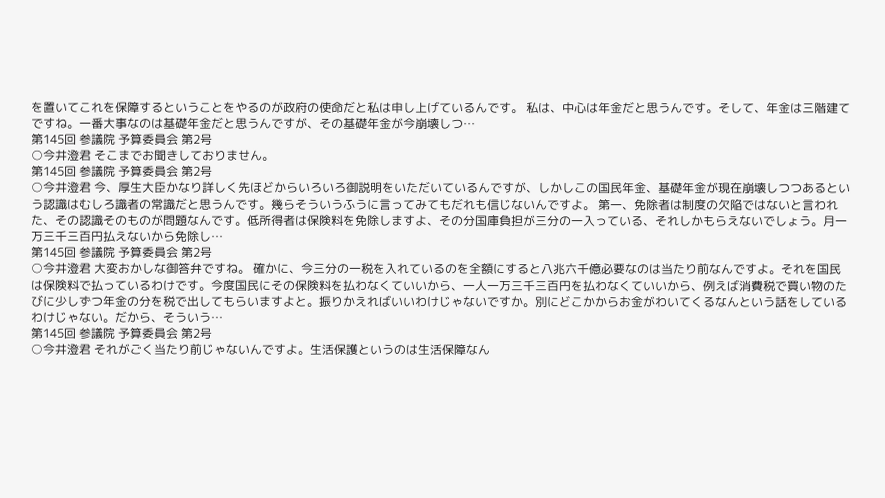を置いてこれを保障するということをやるのが政府の使命だと私は申し上げているんです。 私は、中心は年金だと思うんです。そして、年金は三階建てですね。一番大事なのは基礎年金だと思うんですが、その基礎年金が今崩壊しつ…
第145回 参議院 予算委員会 第2号
○今井澄君 そこまでお聞きしておりません。
第145回 参議院 予算委員会 第2号
○今井澄君 今、厚生大臣かなり詳しく先ほどからいろいろ御説明をいただいているんですが、しかしこの国民年金、基礎年金が現在崩壊しつつあるという認識はむしろ識者の常識だと思うんです。幾らそういうふうに言ってみてもだれも信じないんですよ。 第一、免除者は制度の欠陥ではないと言われた、その認識そのものが問題なんです。低所得者は保険料を免除しますよ、その分国庫負担が三分の一入っている、それしかもらえないでしょう。月一万三千三百円払えないから免除し…
第145回 参議院 予算委員会 第2号
○今井澄君 大変おかしな御答弁ですね。 確かに、今三分の一税を入れているのを全額にすると八兆六千億必要なのは当たり前なんですよ。それを国民は保険料で払っているわけです。今度国民にその保険料を払わなくていいから、一人一万三千三百円を払わなくていいから、例えば消費税で買い物のたびに少しずつ年金の分を税で出してもらいますよと。振りかえればいいわけじゃないですか。別にどこかからお金がわいてくるなんという話をしているわけじゃない。だから、そういう…
第145回 参議院 予算委員会 第2号
○今井澄君 それがごく当たり前じゃないんですよ。生活保護というのは生活保障なん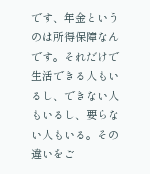です、年金というのは所得保障なんです。それだけで生活できる人もいるし、できない人もいるし、要らない人もいる。その違いをご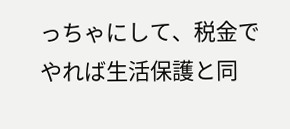っちゃにして、税金でやれば生活保護と同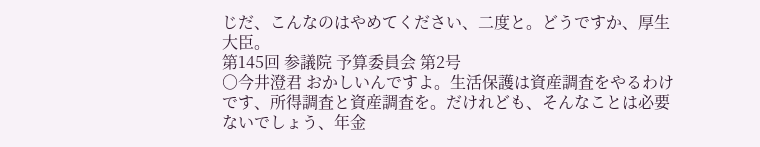じだ、こんなのはやめてください、二度と。どうですか、厚生大臣。
第145回 参議院 予算委員会 第2号
○今井澄君 おかしいんですよ。生活保護は資産調査をやるわけです、所得調査と資産調査を。だけれども、そんなことは必要ないでしょう、年金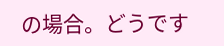の場合。どうです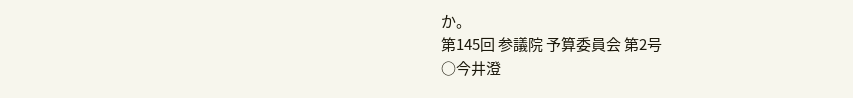か。
第145回 参議院 予算委員会 第2号
○今井澄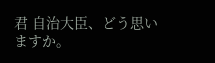君 自治大臣、どう思いますか。